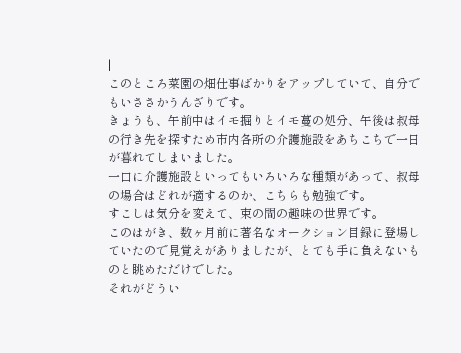|
このところ菜園の畑仕事ばかりをアップしていて、自分でもいささかうんざりです。
きょうも、午前中はイモ掘りとイモ蔓の処分、午後は叔母の行き先を探すため市内各所の介護施設をあちこちで一日が暮れてしまいました。
一口に介護施設といってもいろいろな種類があって、叔母の場合はどれが適するのか、こちらも勉強です。
すこしは気分を変えて、束の間の趣味の世界です。
このはがき、数ヶ月前に著名なオークション目録に登場していたので見覚えがありましたが、とても手に負えないものと眺めただけでした。
それがどうい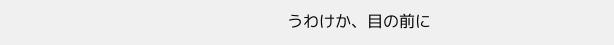うわけか、目の前に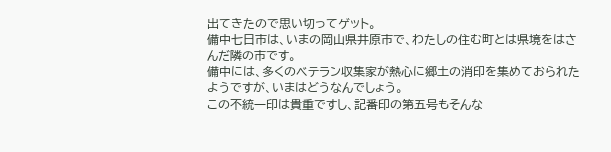出てきたので思い切ってゲット。
備中七日市は、いまの岡山県井原市で、わたしの住む町とは県境をはさんだ隣の市です。
備中には、多くのベテラン収集家が熱心に郷土の消印を集めておられたようですが、いまはどうなんでしょう。
この不統一印は貴重ですし、記番印の第五号もそんな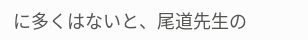に多くはないと、尾道先生の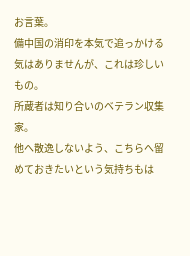お言葉。
備中国の消印を本気で追っかける気はありませんが、これは珍しいもの。
所蔵者は知り合いのベテラン収集家。
他へ散逸しないよう、こちらへ留めておきたいという気持ちもは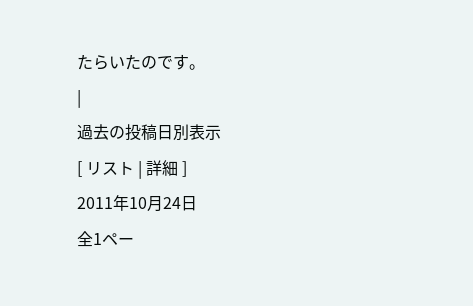たらいたのです。
|
過去の投稿日別表示
[ リスト | 詳細 ]
2011年10月24日
全1ペー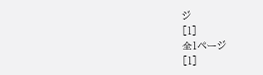ジ
[1]
全1ページ
[1]